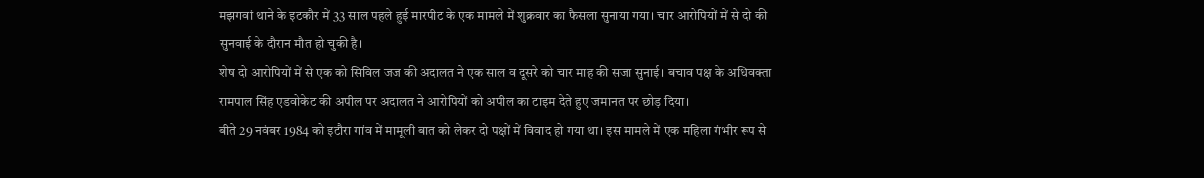मझगवां थाने के इटकौर में 33 साल पहले हुई मारपीट के एक मामले में शुक्रवार का फैसला सुनाया गया। चार आरोपियों में से दो की सुनवाई के दौरान मौत हो चुकी है।
शेष दो आरोपियों में से एक को सिविल जज की अदालत ने एक साल व दूसरे को चार माह की सजा सुनाई। बचाव पक्ष के अधिवक्ता रामपाल सिंह एडवोकेट की अपील पर अदालत ने आरोपियों को अपील का टाइम देते हुए जमानत पर छोड़ दिया।
बीते 29 नवंबर 1984 को इटौरा गांव में मामूली बात को लेकर दो पक्षों में विवाद हो गया था। इस मामले में एक महिला गंभीर रूप से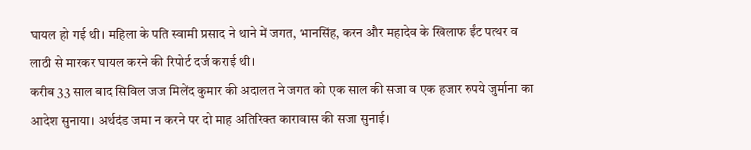घायल हो गई थी। महिला के पति स्वामी प्रसाद ने थाने में जगत, भानसिंह, करन और महादेव के खिलाफ ईंट पत्थर व लाठी से मारकर घायल करने की रिपोर्ट दर्ज कराई थी।
करीब 33 साल बाद सिविल जज मिलेंद कुमार की अदालत ने जगत को एक साल की सजा व एक हजार रुपये जुर्माना का आदेश सुनाया। अर्थदंड जमा न करने पर दो माह अतिरिक्त कारावास की सजा सुनाई।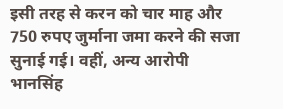इसी तरह से करन को चार माह और 750 रुपए जुर्माना जमा करने की सजा सुनाई गई। वहीं, अन्य आरोपी भानसिंह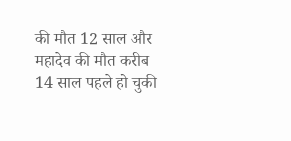की मौत 12 साल और महादेव की मौत करीब 14 साल पहले हो चुकी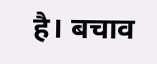है। बचाव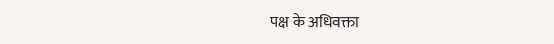पक्ष के अधिवक्ता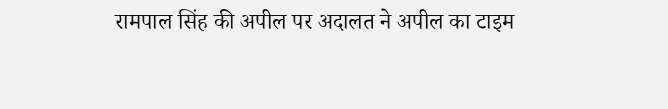रामपाल सिंह की अपील पर अदालत ने अपील का टाइम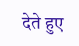देते हुए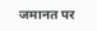जमानत पर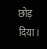छोड़ दिया।